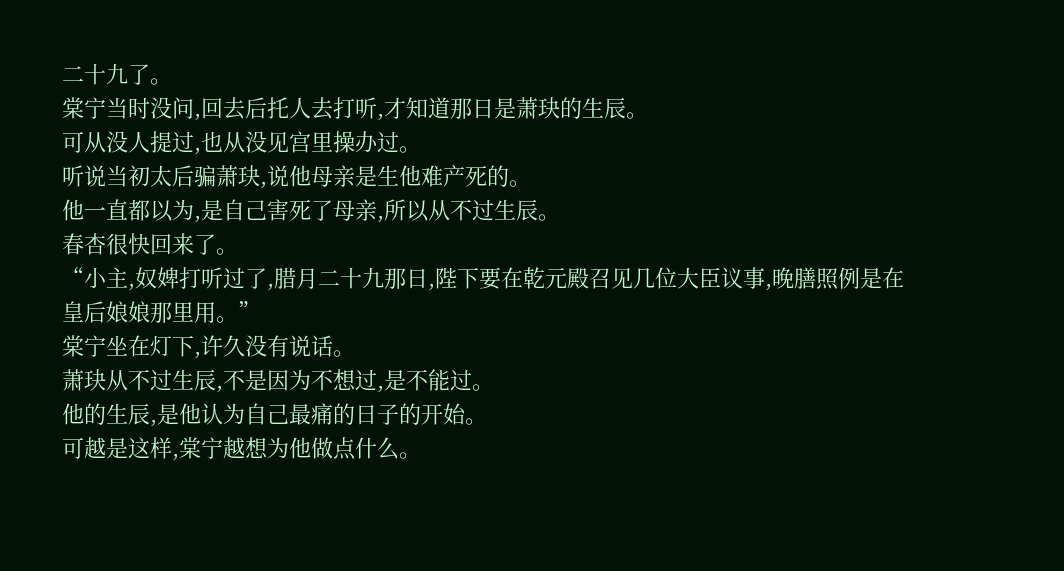二十九了。
棠宁当时没问,回去后托人去打听,才知道那日是萧玦的生辰。
可从没人提过,也从没见宫里操办过。
听说当初太后骗萧玦,说他母亲是生他难产死的。
他一直都以为,是自己害死了母亲,所以从不过生辰。
春杏很快回来了。
“小主,奴婢打听过了,腊月二十九那日,陛下要在乾元殿召见几位大臣议事,晚膳照例是在皇后娘娘那里用。”
棠宁坐在灯下,许久没有说话。
萧玦从不过生辰,不是因为不想过,是不能过。
他的生辰,是他认为自己最痛的日子的开始。
可越是这样,棠宁越想为他做点什么。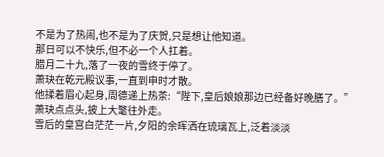不是为了热闹,也不是为了庆贺,只是想让他知道。
那日可以不快乐,但不必一个人扛着。
腊月二十九,落了一夜的雪终于停了。
萧玦在乾元殿议事,一直到申时才散。
他揉着眉心起身,周德递上热茶:“陛下,皇后娘娘那边已经备好晚膳了。”
萧玦点点头,披上大氅往外走。
雪后的皇宫白茫茫一片,夕阳的余晖洒在琉璃瓦上,泛着淡淡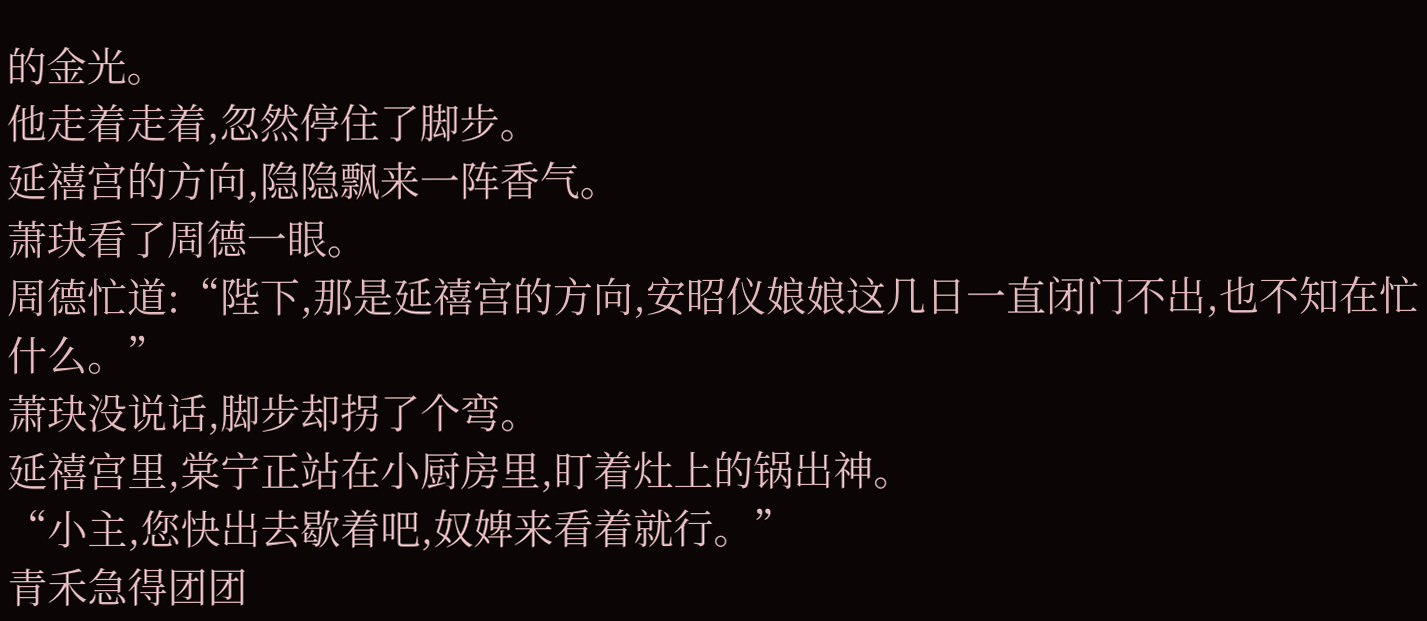的金光。
他走着走着,忽然停住了脚步。
延禧宫的方向,隐隐飘来一阵香气。
萧玦看了周德一眼。
周德忙道:“陛下,那是延禧宫的方向,安昭仪娘娘这几日一直闭门不出,也不知在忙什么。”
萧玦没说话,脚步却拐了个弯。
延禧宫里,棠宁正站在小厨房里,盯着灶上的锅出神。
“小主,您快出去歇着吧,奴婢来看着就行。”
青禾急得团团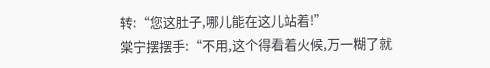转:“您这肚子,哪儿能在这儿站着!”
棠宁摆摆手:“不用,这个得看着火候,万一糊了就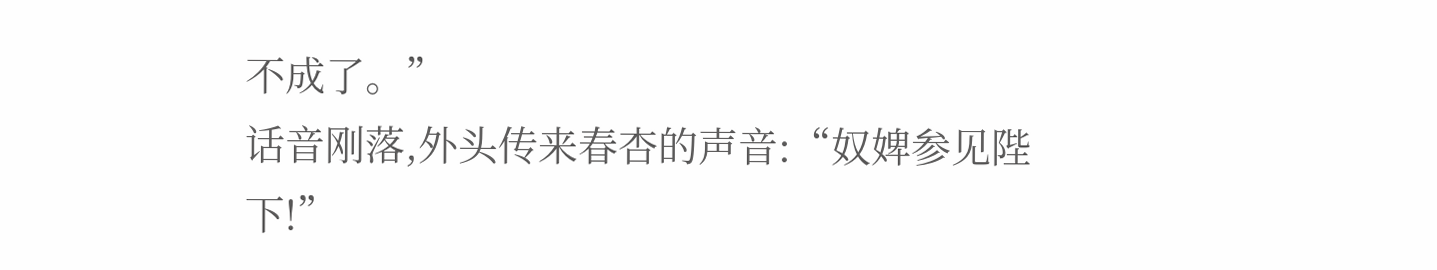不成了。”
话音刚落,外头传来春杏的声音:“奴婢参见陛下!”